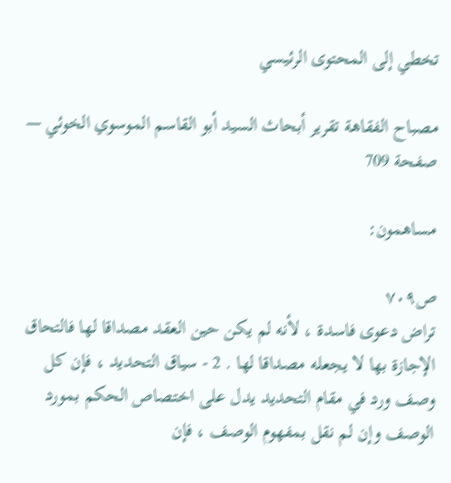تخطي إلى المحتوى الرئيسي

مصباح الفقاهة تقرير أبحاث السيد أبو القاسم الموسوي الخوئي — صفحة 709

مساهمون:

ص٧٠٩
تراض دعوى فاسدة ، لأنه لم يكن حين العقد مصداقا لها فالتحاق الإجازة بها لا يجعله مصداقا لها . 2 - سياق التحديد ، فإن كل وصف ورد في مقام التحديد يدل على اختصاص الحكم بمورد الوصف وإن لم نقل بمفهوم الوصف ، فإن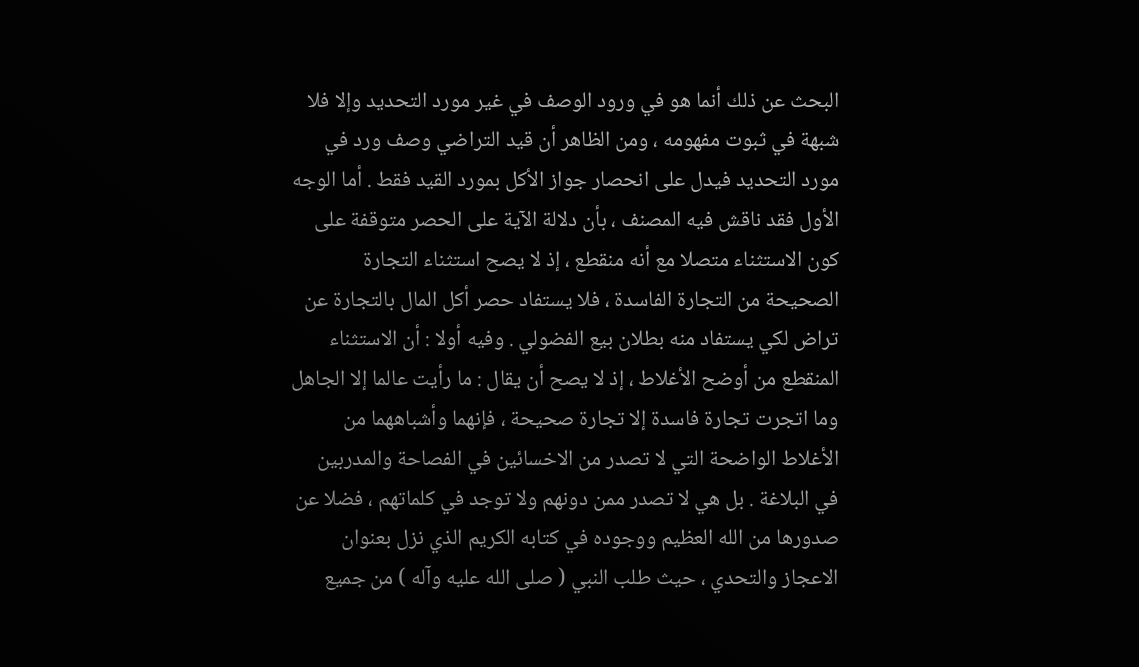البحث عن ذلك أنما هو في ورود الوصف في غير مورد التحديد وإلا فلا شبهة في ثبوت مفهومه ، ومن الظاهر أن قيد التراضي وصف ورد في مورد التحديد فيدل على انحصار جواز الأكل بمورد القيد فقط . أما الوجه الأول فقد ناقش فيه المصنف ، بأن دلالة الآية على الحصر متوقفة على كون الاستثناء متصلا مع أنه منقطع ، إذ لا يصح استثناء التجارة الصحيحة من التجارة الفاسدة ، فلا يستفاد حصر أكل المال بالتجارة عن تراض لكي يستفاد منه بطلان بيع الفضولي . وفيه أولا : أن الاستثناء المنقطع من أوضح الأغلاط ، إذ لا يصح أن يقال : ما رأيت عالما إلا الجاهل وما اتجرت تجارة فاسدة إلا تجارة صحيحة ، فإنهما وأشباههما من الأغلاط الواضحة التي لا تصدر من الاخسائين في الفصاحة والمدربين في البلاغة . بل هي لا تصدر ممن دونهم ولا توجد في كلماتهم ، فضلا عن صدورها من الله العظيم ووجوده في كتابه الكريم الذي نزل بعنوان الاعجاز والتحدي ، حيث طلب النبي ( صلى الله عليه وآله ) من جميع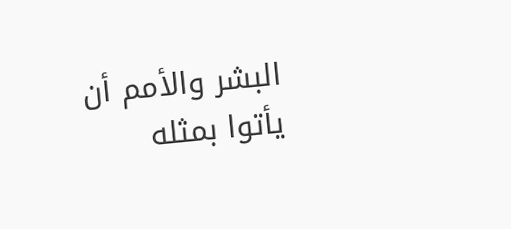البشر والأمم أن يأتوا بمثله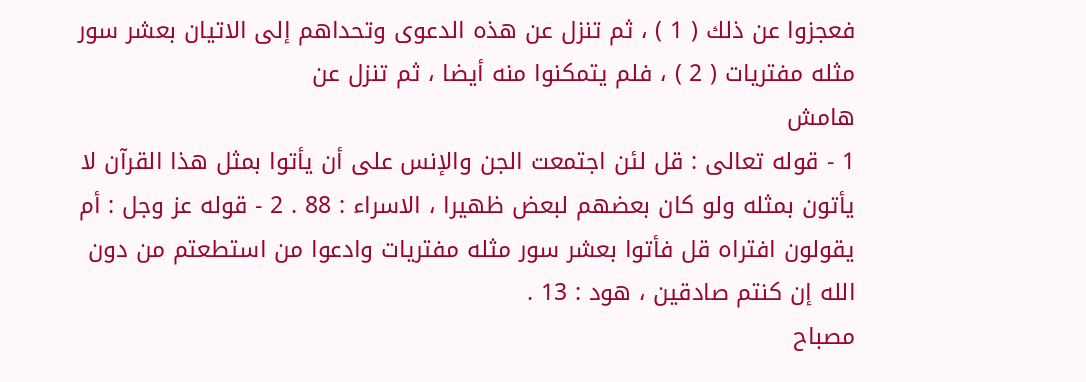فعجزوا عن ذلك ( 1 ) ، ثم تنزل عن هذه الدعوى وتحداهم إلى الاتيان بعشر سور مثله مفتريات ( 2 ) ، فلم يتمكنوا منه أيضا ، ثم تنزل عن
هامش
1 - قوله تعالى : قل لئن اجتمعت الجن والإنس على أن يأتوا بمثل هذا القرآن لا يأتون بمثله ولو كان بعضهم لبعض ظهيرا ، الاسراء : 88 . 2 - قوله عز وجل : أم يقولون افتراه قل فأتوا بعشر سور مثله مفتريات وادعوا من استطعتم من دون الله إن كنتم صادقين ، هود : 13 .
مصباح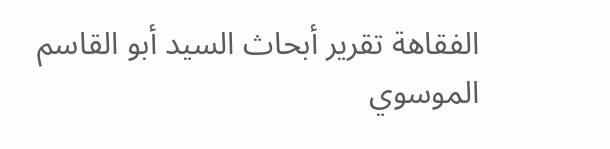الفقاهة تقرير أبحاث السيد أبو القاسم الموسوي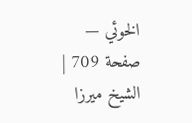الخوئي — صفحة 709 | الشيخ ميرزا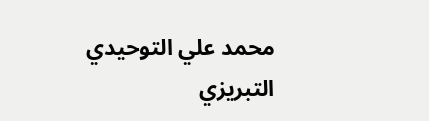محمد علي التوحيدي التبريزي